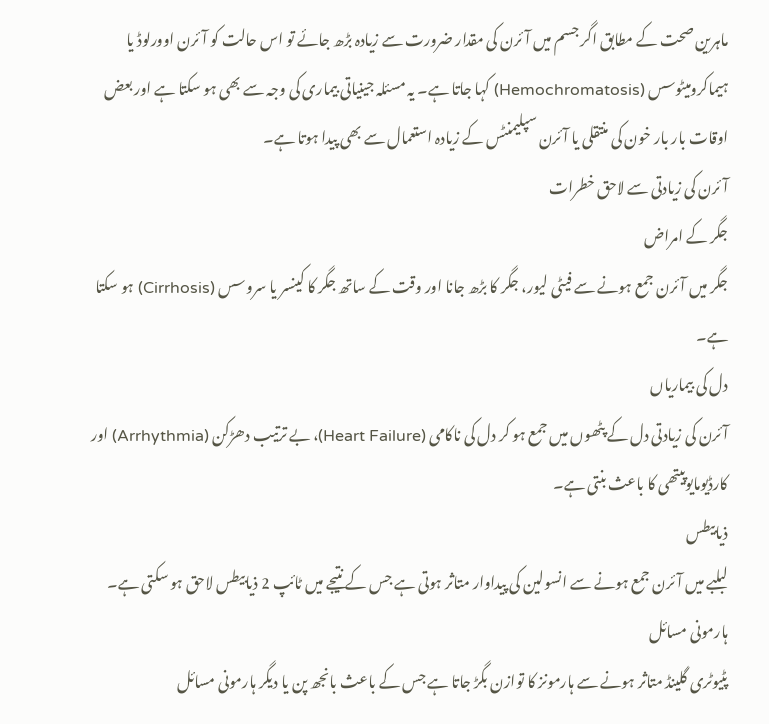ماہرین صحت کے مطابق اگر جسم میں آئرن کی مقدار ضرورت سے زیادہ بڑھ جائے تو اس حالت کو آئرن اوورلوڈ یا ہیماکرومیٹوسس (Hemochromatosis) کہا جاتا ہے۔ یہ مسئلہ جینیاتی بیماری کی وجہ سے بھی ہو سکتا ہے اور بعض اوقات بار بار خون کی منتقلی یا آئرن سپلیمنٹس کے زیادہ استعمال سے بھی پیدا ہوتا ہے۔
آئرن کی زیادتی سے لاحق خطرات
جگر کے امراض
جگر میں آئرن جمع ہونے سے فیٹی لیور، جگر کا بڑھ جانا اور وقت کے ساتھ جگر کا کینسر یا سروسس (Cirrhosis) ہو سکتا ہے۔
دل کی بیماریاں
آئرن کی زیادتی دل کے پٹھوں میں جمع ہو کر دل کی ناکامی (Heart Failure)، بے ترتیب دھڑکن (Arrhythmia) اور کارڈیومایوپیتھی کا باعث بنتی ہے۔
ذیابیطس
لبلبے میں آئرن جمع ہونے سے انسولین کی پیداوار متاثر ہوتی ہے جس کے نتیجے میں ٹائپ 2 ذیابیطس لاحق ہو سکتی ہے۔
ہارمونی مسائل
پٹیوٹری گلینڈ متاثر ہونے سے ہارمونز کا توازن بگڑ جاتا ہے جس کے باعث بانجھ پن یا دیگر ہارمونی مسائل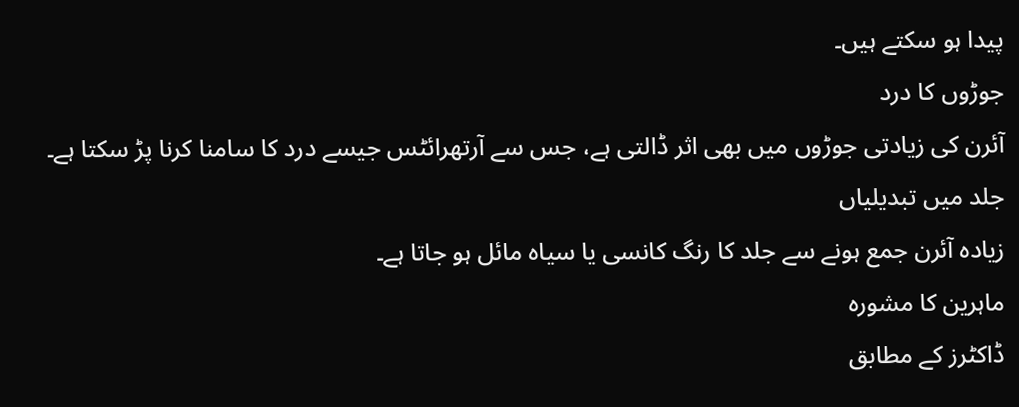پیدا ہو سکتے ہیں۔
جوڑوں کا درد
آئرن کی زیادتی جوڑوں میں بھی اثر ڈالتی ہے، جس سے آرتھرائٹس جیسے درد کا سامنا کرنا پڑ سکتا ہے۔
جلد میں تبدیلیاں
زیادہ آئرن جمع ہونے سے جلد کا رنگ کانسی یا سیاہ مائل ہو جاتا ہے۔
ماہرین کا مشورہ
ڈاکٹرز کے مطابق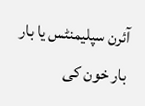آئرن سپلیمنٹس یا بار بار خون کی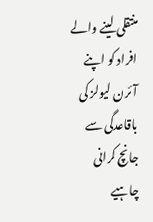منتقلی لینے والے افراد کو اپنے آئرن لیولز کی باقاعدگی سے جانچ کرانی چاہیے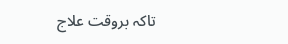تاکہ بروقت علاج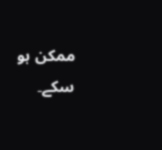ممکن ہو سکے۔